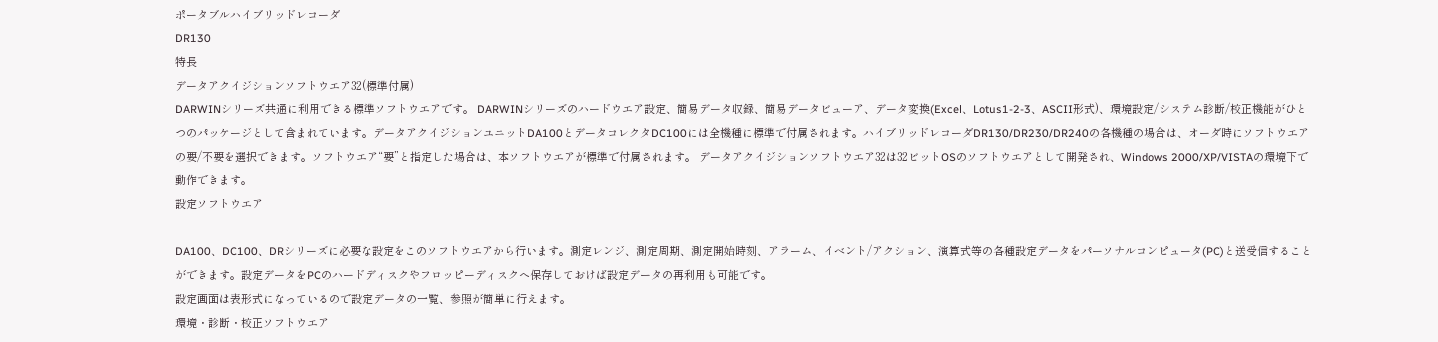ポータブルハイブリッドレコーダ
DR130
特長
データアクイジションソフトウエア32(標準付属)
DARWINシリーズ共通に利用できる標準ソフトウエアです。 DARWINシリーズのハードウエア設定、簡易データ収録、簡易データビューア、データ変換(Excel、Lotus1-2-3、ASCII形式)、環境設定/システム診断/校正機能がひとつのパッケージとして含まれています。データアクイジションユニットDA100とデータコレクタDC100には全機種に標準で付属されます。ハイブリッドレコーダDR130/DR230/DR240の各機種の場合は、オーダ時にソフトウエアの要/不要を選択できます。ソフトウエア“要”と指定した場合は、本ソフトウエアが標準で付属されます。 データアクイジションソフトウエア32は32ビットOSのソフトウエアとして開発され、Windows 2000/XP/VISTAの環境下で動作できます。
設定ソフトウエア

DA100、DC100、DRシリーズに必要な設定をこのソフトウエアから行います。測定レンジ、測定周期、測定開始時刻、アラーム、イベント/アクション、演算式等の各種設定データをパーソナルコンピュータ(PC)と送受信することができます。設定データをPCのハードディスクやフロッピーディスクへ保存しておけば設定データの再利用も可能です。
設定画面は表形式になっているので設定データの一覧、参照が簡単に行えます。
環境・診断・校正ソフトウエア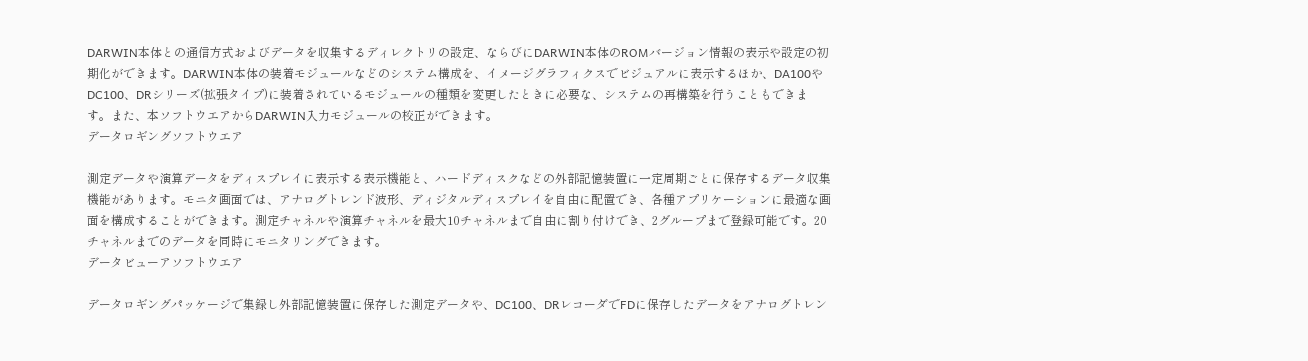DARWIN本体との通信方式およびデータを収集するディレクトリの設定、ならびにDARWIN本体のROMバージョン情報の表示や設定の初期化ができます。DARWIN本体の装着モジュールなどのシステム構成を、イメージグラフィクスでビジュアルに表示するほか、DA100やDC100、DRシリーズ(拡張タイプ)に装着されているモジュールの種類を変更したときに必要な、システムの再構築を行うこともできます。また、本ソフトウエアからDARWIN入力モジュールの校正ができます。
データロギングソフトウエア

測定データや演算データをディスプレイに表示する表示機能と、ハードディスクなどの外部記憶装置に一定周期ごとに保存するデータ収集機能があります。モニタ画面では、アナログトレンド波形、ディジタルディスプレイを自由に配置でき、各種アプリケーションに最適な画面を構成することができます。測定チャネルや演算チャネルを最大10チャネルまで自由に割り付けでき、2グループまで登録可能です。20チャネルまでのデータを同時にモニタリングできます。
データビューアソフトウエア

データロギングパッケージで集録し外部記憶装置に保存した測定データや、DC100、DRレコーダでFDに保存したデータをアナログトレン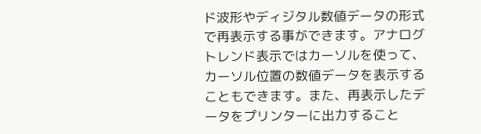ド波形やディジタル数値データの形式で再表示する事ができます。アナログトレンド表示ではカーソルを使って、カーソル位置の数値データを表示することもできます。また、再表示したデータをプリンターに出力すること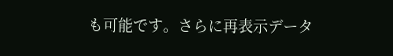も可能です。さらに再表示データ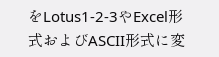をLotus1-2-3やExcel形式およびASCII形式に変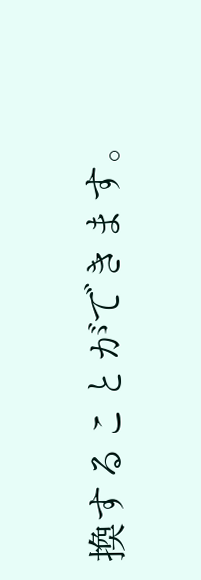換することができます。